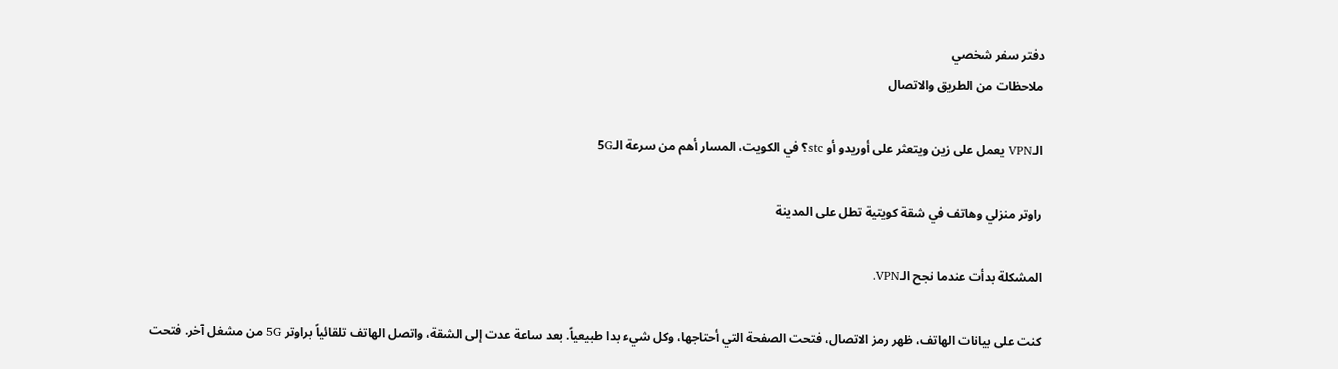دفتر سفر شخصي
ملاحظات من الطريق والاتصال

الـVPN يعمل على زين ويتعثر على أوريدو أو stc؟ في الكويت، المسار أهم من سرعة الـ5G

راوتر منزلي وهاتف في شقة كويتية تطل على المدينة

المشكلة بدأت عندما نجح الـVPN.

كنت على بيانات الهاتف، ظهر رمز الاتصال، فتحت الصفحة التي أحتاجها، وكل شيء بدا طبيعياً. بعد ساعة عدت إلى الشقة، واتصل الهاتف تلقائياً براوتر 5G من مشغل آخر. فتحت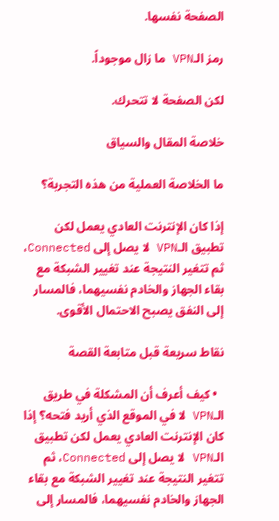الصفحة نفسها.

رمز الـVPN ما زال موجوداً.

لكن الصفحة لا تتحرك.

خلاصة المقال والسياق

ما الخلاصة العملية من هذه التجربة؟

إذا كان الإنترنت العادي يعمل لكن تطبيق الـVPN لا يصل إلى Connected، ثم تتغير النتيجة عند تغيير الشبكة مع بقاء الجهاز والخادم نفسيهما، فالمسار إلى النفق يصبح الاحتمال الأقوى.

نقاط سريعة قبل متابعة القصة

  • كيف أعرف أن المشكلة في طريق الـVPN لا في الموقع الذي أريد فتحه؟ إذا كان الإنترنت العادي يعمل لكن تطبيق الـVPN لا يصل إلى Connected، ثم تتغير النتيجة عند تغيير الشبكة مع بقاء الجهاز والخادم نفسيهما، فالمسار إلى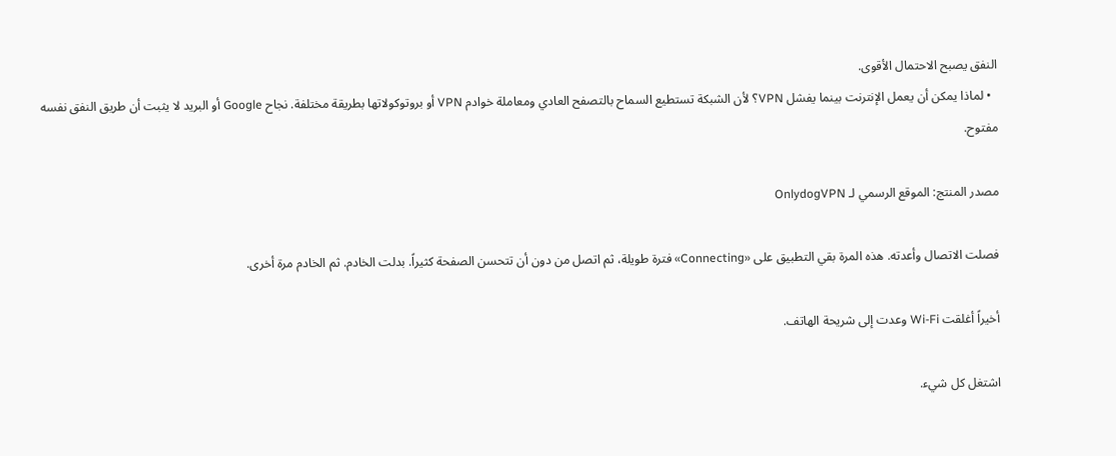النفق يصبح الاحتمال الأقوى.
  • لماذا يمكن أن يعمل الإنترنت بينما يفشل VPN؟ لأن الشبكة تستطيع السماح بالتصفح العادي ومعاملة خوادم VPN أو بروتوكولاتها بطريقة مختلفة. نجاح Google أو البريد لا يثبت أن طريق النفق نفسه مفتوح.

مصدر المنتج: الموقع الرسمي لـ OnlydogVPN

فصلت الاتصال وأعدته. هذه المرة بقي التطبيق على «Connecting» فترة طويلة، ثم اتصل من دون أن تتحسن الصفحة كثيراً. بدلت الخادم. ثم الخادم مرة أخرى.

أخيراً أغلقت Wi-Fi وعدت إلى شريحة الهاتف.

اشتغل كل شيء.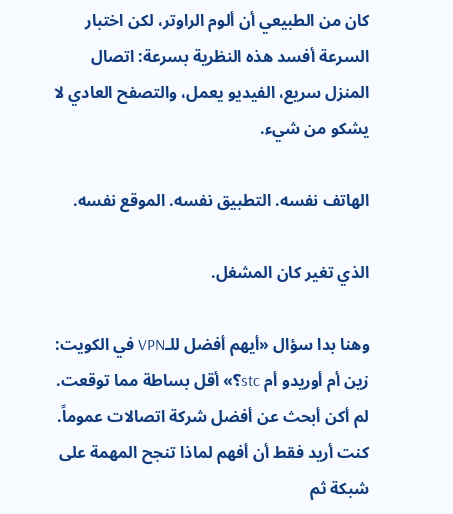كان من الطبيعي أن ألوم الراوتر، لكن اختبار السرعة أفسد هذه النظرية بسرعة: اتصال المنزل سريع، الفيديو يعمل، والتصفح العادي لا يشكو من شيء.

الهاتف نفسه. التطبيق نفسه. الموقع نفسه.

الذي تغير كان المشغل.

وهنا بدا سؤال «أيهم أفضل للـVPN في الكويت: زين أم أوريدو أم stc؟» أقل بساطة مما توقعت. لم أكن أبحث عن أفضل شركة اتصالات عموماً. كنت أريد فقط أن أفهم لماذا تنجح المهمة على شبكة ثم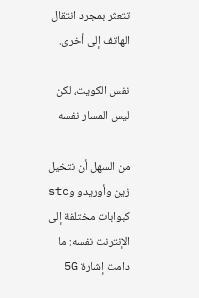تتعثر بمجرد انتقال الهاتف إلى أخرى.

نفس الكويت، لكن ليس المسار نفسه

من السهل أن نتخيل زين وأوريدو وstc كبوابات مختلفة إلى الإنترنت نفسه: ما دامت إشارة 5G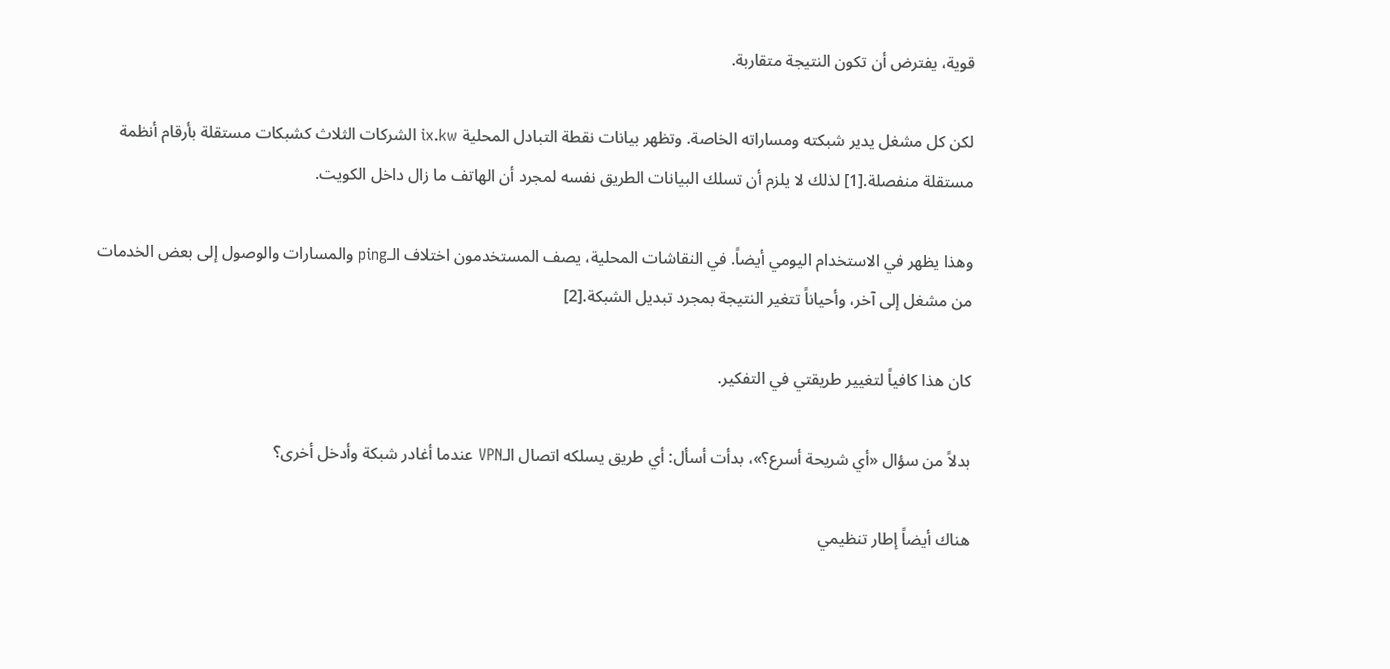قوية، يفترض أن تكون النتيجة متقاربة.

لكن كل مشغل يدير شبكته ومساراته الخاصة. وتظهر بيانات نقطة التبادل المحلية ix.kw الشركات الثلاث كشبكات مستقلة بأرقام أنظمة مستقلة منفصلة.[1] لذلك لا يلزم أن تسلك البيانات الطريق نفسه لمجرد أن الهاتف ما زال داخل الكويت.

وهذا يظهر في الاستخدام اليومي أيضاً. في النقاشات المحلية، يصف المستخدمون اختلاف الـping والمسارات والوصول إلى بعض الخدمات من مشغل إلى آخر، وأحياناً تتغير النتيجة بمجرد تبديل الشبكة.[2]

كان هذا كافياً لتغيير طريقتي في التفكير.

بدلاً من سؤال «أي شريحة أسرع؟»، بدأت أسأل: أي طريق يسلكه اتصال الـVPN عندما أغادر شبكة وأدخل أخرى؟

هناك أيضاً إطار تنظيمي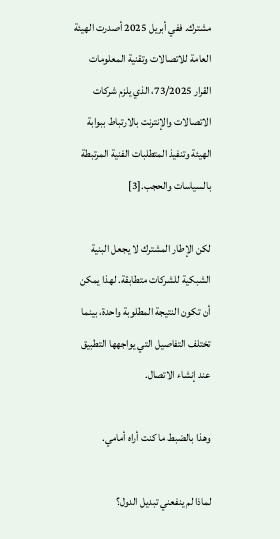مشترك. ففي أبريل 2025 أصدرت الهيئة العامة للاتصالات وتقنية المعلومات القرار 73/2025، الذي يلزم شركات الاتصالات والإنترنت بالارتباط ببوابة الهيئة وتنفيذ المتطلبات الفنية المرتبطة بالسياسات والحجب.[3]

لكن الإطار المشترك لا يجعل البنية الشبكية للشركات متطابقة. لهذا يمكن أن تكون النتيجة المطلوبة واحدة، بينما تختلف التفاصيل التي يواجهها التطبيق عند إنشاء الاتصال.

وهذا بالضبط ما كنت أراه أمامي.

لماذا لم ينفعني تبديل الدول؟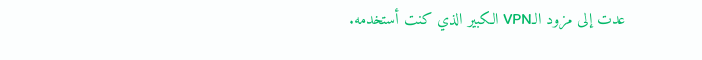عدت إلى مزود الـVPN الكبير الذي كنت أستخدمه.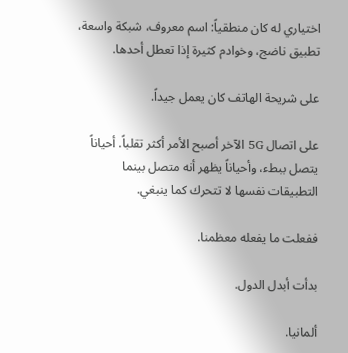اختياري له كان منطقياً: اسم معروف، شبكة واسعة، تطبيق ناضج، وخوادم كثيرة إذا تعطل أحدها.

على شريحة الهاتف كان يعمل جيداً.

على اتصال 5G الآخر أصبح الأمر أكثر تقلباً. أحياناً يتصل ببطء، وأحياناً يظهر أنه متصل بينما التطبيقات نفسها لا تتحرك كما ينبغي.

ففعلت ما يفعله معظمنا.

بدأت أبدل الدول.

ألمانيا.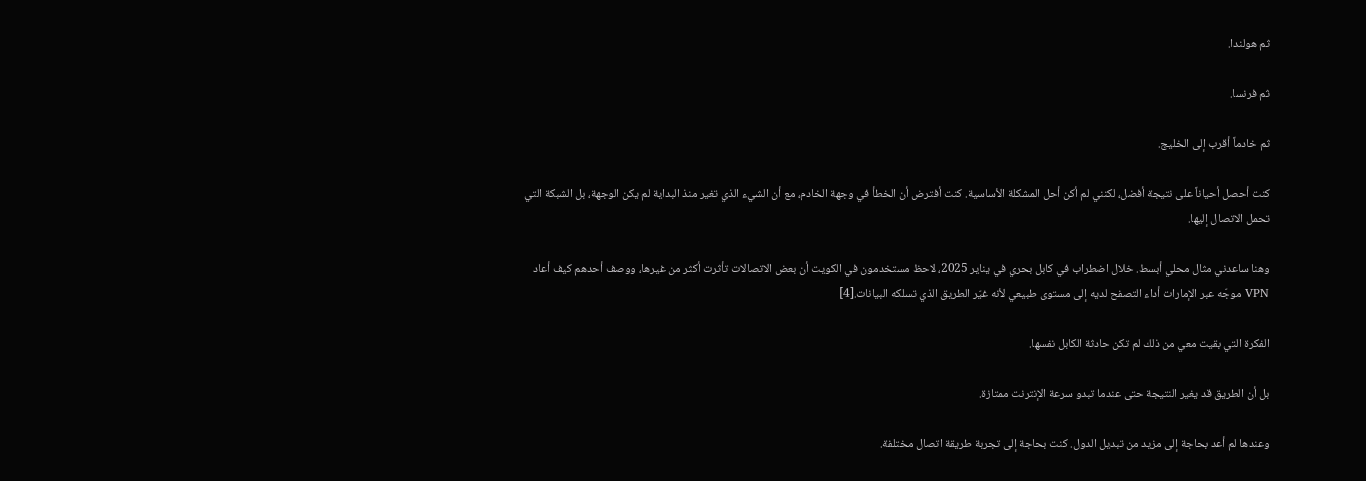ثم هولندا.

ثم فرنسا.

ثم خادماً أقرب إلى الخليج.

كنت أحصل أحياناً على نتيجة أفضل، لكنني لم أكن أحل المشكلة الأساسية. كنت أفترض أن الخطأ في وجهة الخادم، مع أن الشيء الذي تغير منذ البداية لم يكن الوجهة، بل الشبكة التي تحمل الاتصال إليها.

وهنا ساعدني مثال محلي أبسط. خلال اضطراب في كابل بحري في يناير 2025، لاحظ مستخدمون في الكويت أن بعض الاتصالات تأثرت أكثر من غيرها، ووصف أحدهم كيف أعاد VPN موجّه عبر الإمارات أداء التصفح لديه إلى مستوى طبيعي لأنه غيّر الطريق الذي تسلكه البيانات.[4]

الفكرة التي بقيت معي من ذلك لم تكن حادثة الكابل نفسها.

بل أن الطريق قد يغير النتيجة حتى عندما تبدو سرعة الإنترنت ممتازة.

وعندها لم أعد بحاجة إلى مزيد من تبديل الدول. كنت بحاجة إلى تجربة طريقة اتصال مختلفة.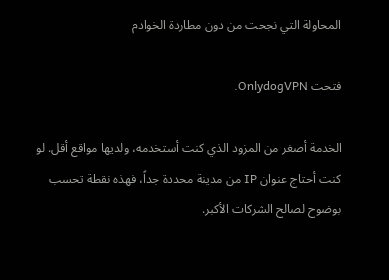المحاولة التي نجحت من دون مطاردة الخوادم

فتحت OnlydogVPN.

الخدمة أصغر من المزود الذي كنت أستخدمه، ولديها مواقع أقل. لو كنت أحتاج عنوان IP من مدينة محددة جداً، فهذه نقطة تحسب بوضوح لصالح الشركات الأكبر.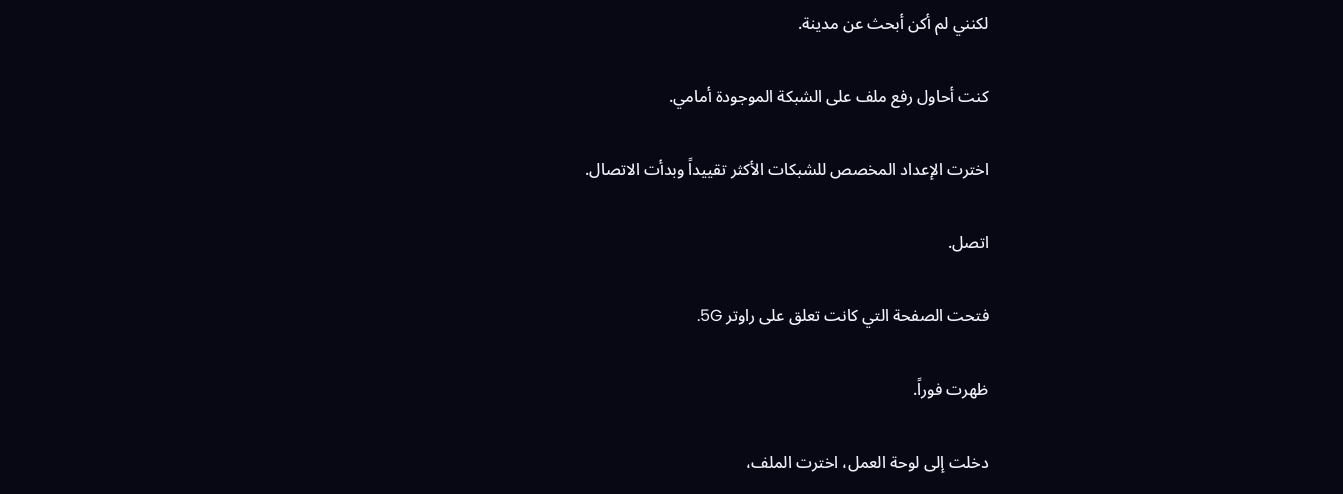لكنني لم أكن أبحث عن مدينة.

كنت أحاول رفع ملف على الشبكة الموجودة أمامي.

اخترت الإعداد المخصص للشبكات الأكثر تقييداً وبدأت الاتصال.

اتصل.

فتحت الصفحة التي كانت تعلق على راوتر 5G.

ظهرت فوراً.

دخلت إلى لوحة العمل، اخترت الملف،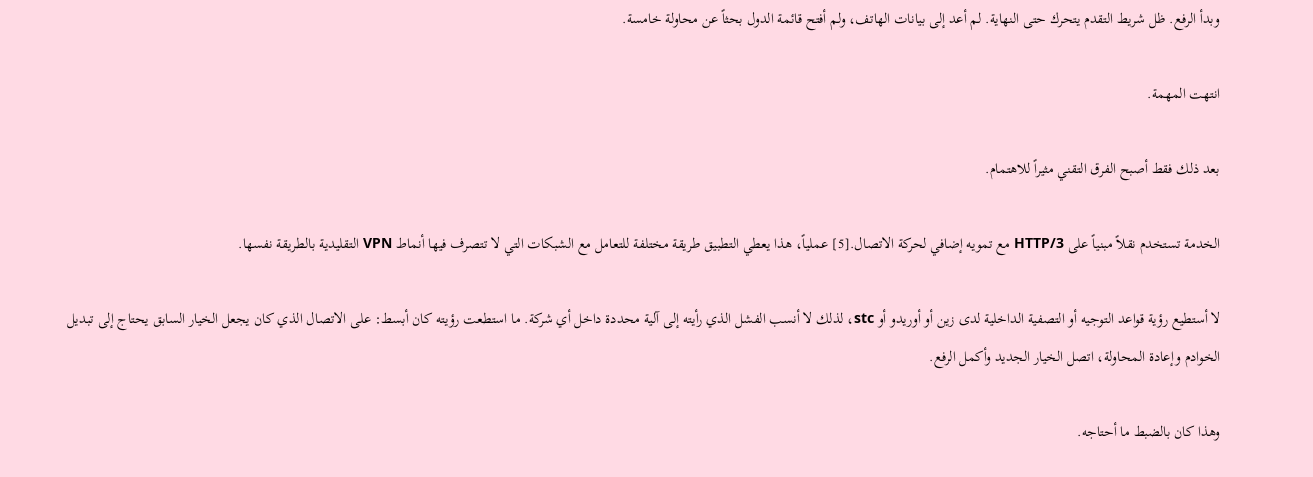وبدأ الرفع. ظل شريط التقدم يتحرك حتى النهاية. لم أعد إلى بيانات الهاتف، ولم أفتح قائمة الدول بحثاً عن محاولة خامسة.

انتهت المهمة.

بعد ذلك فقط أصبح الفرق التقني مثيراً للاهتمام.

الخدمة تستخدم نقلاً مبنياً على HTTP/3 مع تمويه إضافي لحركة الاتصال.[5] عملياً، هذا يعطي التطبيق طريقة مختلفة للتعامل مع الشبكات التي لا تتصرف فيها أنماط VPN التقليدية بالطريقة نفسها.

لا أستطيع رؤية قواعد التوجيه أو التصفية الداخلية لدى زين أو أوريدو أو stc، لذلك لا أنسب الفشل الذي رأيته إلى آلية محددة داخل أي شركة. ما استطعت رؤيته كان أبسط: على الاتصال الذي كان يجعل الخيار السابق يحتاج إلى تبديل الخوادم وإعادة المحاولة، اتصل الخيار الجديد وأكمل الرفع.

وهذا كان بالضبط ما أحتاجه.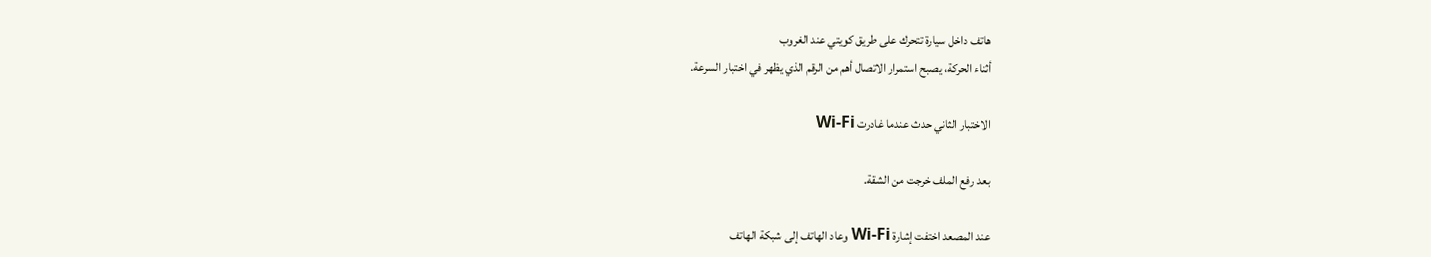هاتف داخل سيارة تتحرك على طريق كويتي عند الغروب
أثناء الحركة، يصبح استمرار الاتصال أهم من الرقم الذي يظهر في اختبار السرعة.

الاختبار الثاني حدث عندما غادرت Wi-Fi

بعد رفع الملف خرجت من الشقة.

عند المصعد اختفت إشارة Wi-Fi وعاد الهاتف إلى شبكة الهاتف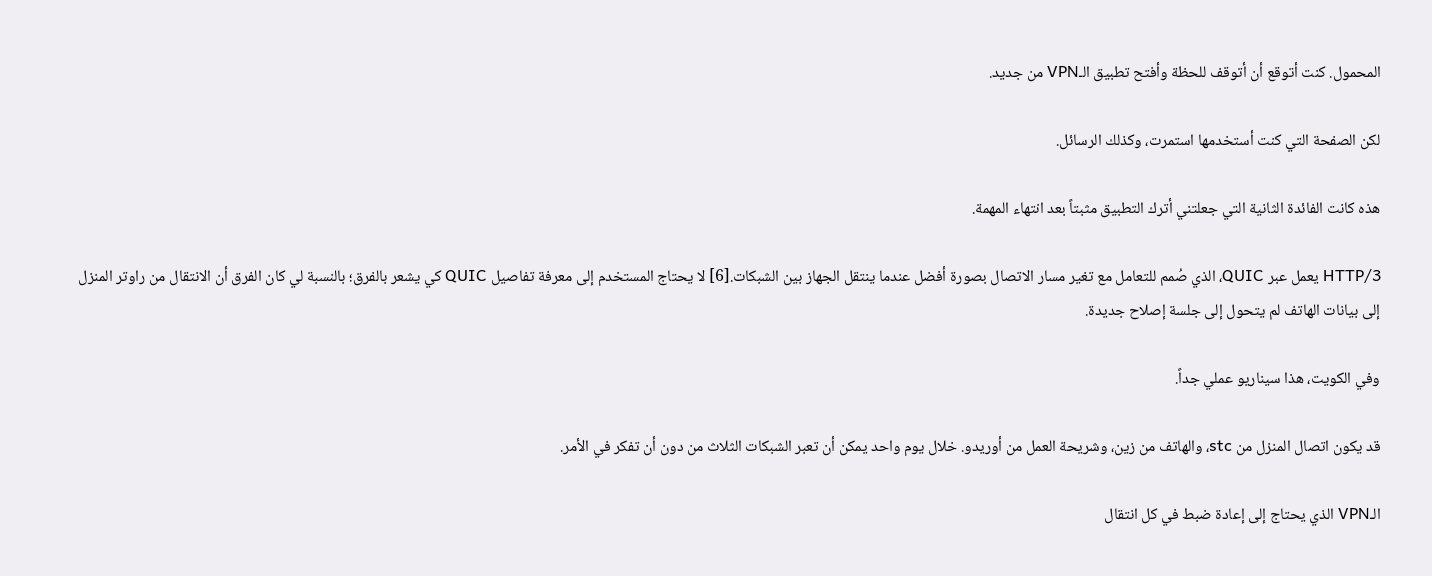المحمول. كنت أتوقع أن أتوقف للحظة وأفتح تطبيق الـVPN من جديد.

لكن الصفحة التي كنت أستخدمها استمرت، وكذلك الرسائل.

هذه كانت الفائدة الثانية التي جعلتني أترك التطبيق مثبتاً بعد انتهاء المهمة.

HTTP/3 يعمل عبر QUIC، الذي صُمم للتعامل مع تغير مسار الاتصال بصورة أفضل عندما ينتقل الجهاز بين الشبكات.[6] لا يحتاج المستخدم إلى معرفة تفاصيل QUIC كي يشعر بالفرق؛ بالنسبة لي كان الفرق أن الانتقال من راوتر المنزل إلى بيانات الهاتف لم يتحول إلى جلسة إصلاح جديدة.

وفي الكويت، هذا سيناريو عملي جداً.

قد يكون اتصال المنزل من stc، والهاتف من زين، وشريحة العمل من أوريدو. خلال يوم واحد يمكن أن تعبر الشبكات الثلاث من دون أن تفكر في الأمر.

الـVPN الذي يحتاج إلى إعادة ضبط في كل انتقال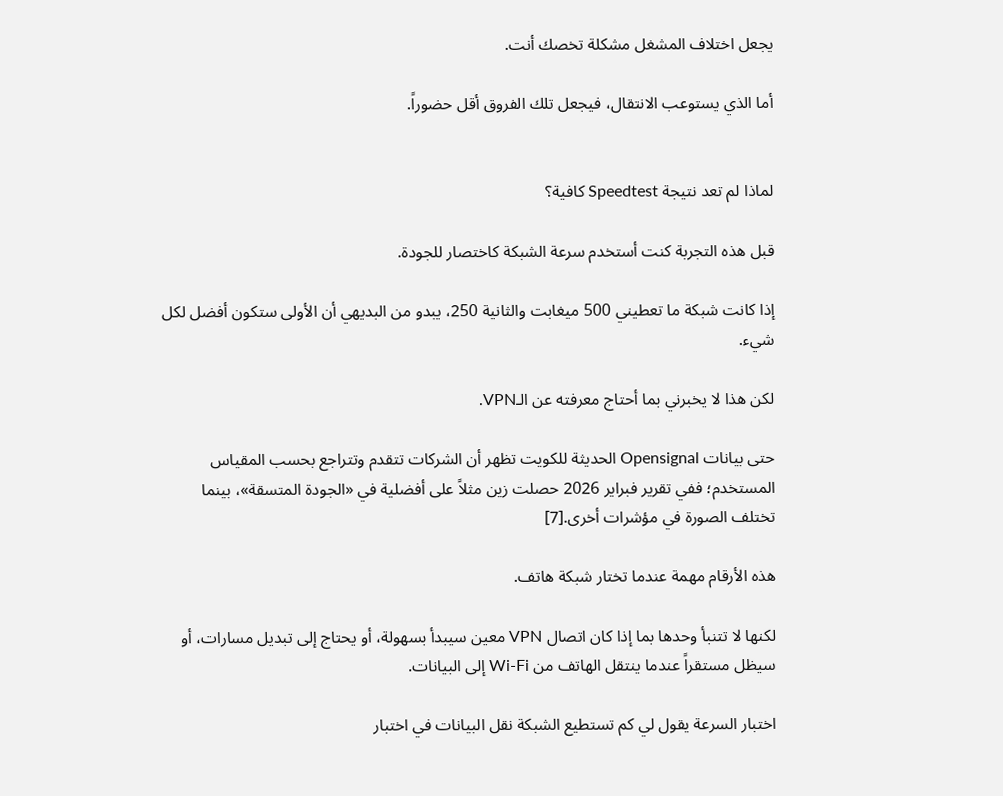يجعل اختلاف المشغل مشكلة تخصك أنت.

أما الذي يستوعب الانتقال، فيجعل تلك الفروق أقل حضوراً.


لماذا لم تعد نتيجة Speedtest كافية؟

قبل هذه التجربة كنت أستخدم سرعة الشبكة كاختصار للجودة.

إذا كانت شبكة ما تعطيني 500 ميغابت والثانية 250، يبدو من البديهي أن الأولى ستكون أفضل لكل شيء.

لكن هذا لا يخبرني بما أحتاج معرفته عن الـVPN.

حتى بيانات Opensignal الحديثة للكويت تظهر أن الشركات تتقدم وتتراجع بحسب المقياس المستخدم؛ ففي تقرير فبراير 2026 حصلت زين مثلاً على أفضلية في «الجودة المتسقة»، بينما تختلف الصورة في مؤشرات أخرى.[7]

هذه الأرقام مهمة عندما تختار شبكة هاتف.

لكنها لا تتنبأ وحدها بما إذا كان اتصال VPN معين سيبدأ بسهولة، أو يحتاج إلى تبديل مسارات، أو سيظل مستقراً عندما ينتقل الهاتف من Wi-Fi إلى البيانات.

اختبار السرعة يقول لي كم تستطيع الشبكة نقل البيانات في اختبار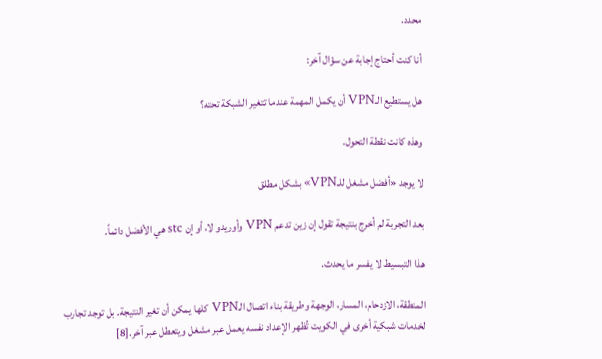محدد.

أنا كنت أحتاج إجابة عن سؤال آخر:

هل يستطيع الـVPN أن يكمل المهمة عندما تتغير الشبكة تحته؟

وهذه كانت نقطة التحول.

لا يوجد «أفضل مشغل للـVPN» بشكل مطلق

بعد التجربة لم أخرج بنتيجة تقول إن زين تدعم VPN وأوريدو لا، أو إن stc هي الأفضل دائماً.

هذا التبسيط لا يفسر ما يحدث.

المنطقة، الازدحام، المسار، الوجهة وطريقة بناء اتصال الـVPN كلها يمكن أن تغير النتيجة. بل توجد تجارب لخدمات شبكية أخرى في الكويت تُظهر الإعداد نفسه يعمل عبر مشغل ويتعطل عبر آخر.[8]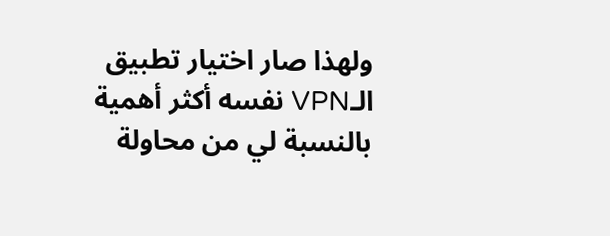ولهذا صار اختيار تطبيق الـVPN نفسه أكثر أهمية بالنسبة لي من محاولة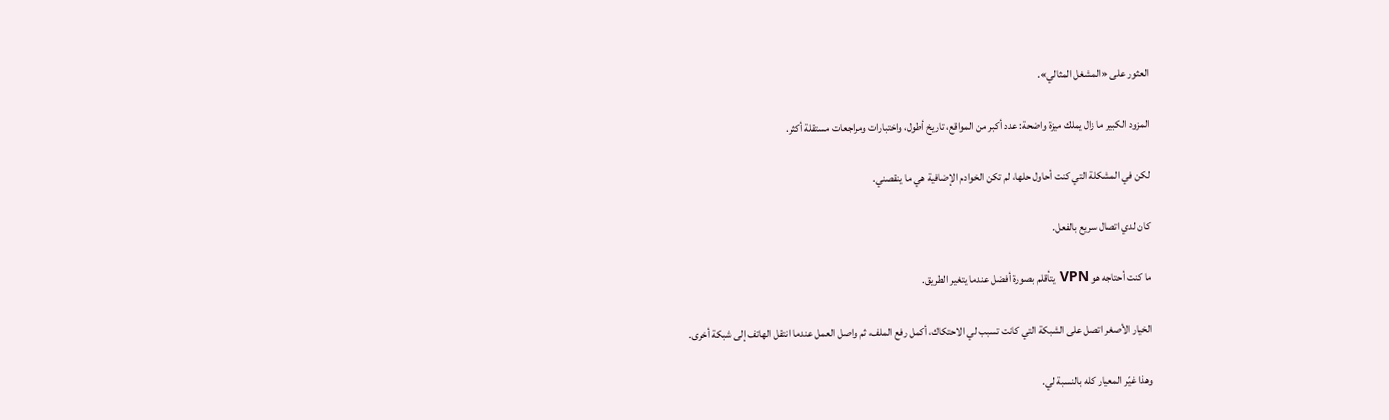العثور على «المشغل المثالي».

المزود الكبير ما زال يملك ميزة واضحة: عدد أكبر من المواقع، تاريخ أطول، واختبارات ومراجعات مستقلة أكثر.

لكن في المشكلة التي كنت أحاول حلها، لم تكن الخوادم الإضافية هي ما ينقصني.

كان لدي اتصال سريع بالفعل.

ما كنت أحتاجه هو VPN يتأقلم بصورة أفضل عندما يتغير الطريق.

الخيار الأصغر اتصل على الشبكة التي كانت تسبب لي الاحتكاك، أكمل رفع الملف، ثم واصل العمل عندما انتقل الهاتف إلى شبكة أخرى.

وهذا غيّر المعيار كله بالنسبة لي.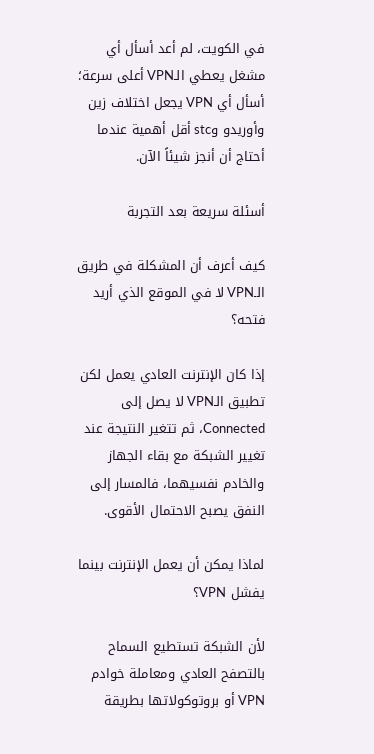في الكويت، لم أعد أسأل أي مشغل يعطي الـVPN أعلى سرعة؛ أسأل أي VPN يجعل اختلاف زين وأوريدو وstc أقل أهمية عندما أحتاج أن أنجز شيئاً الآن.

أسئلة سريعة بعد التجربة

كيف أعرف أن المشكلة في طريق الـVPN لا في الموقع الذي أريد فتحه؟

إذا كان الإنترنت العادي يعمل لكن تطبيق الـVPN لا يصل إلى Connected، ثم تتغير النتيجة عند تغيير الشبكة مع بقاء الجهاز والخادم نفسيهما، فالمسار إلى النفق يصبح الاحتمال الأقوى.

لماذا يمكن أن يعمل الإنترنت بينما يفشل VPN؟

لأن الشبكة تستطيع السماح بالتصفح العادي ومعاملة خوادم VPN أو بروتوكولاتها بطريقة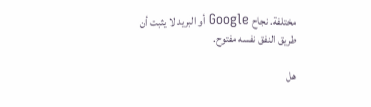مختلفة. نجاح Google أو البريد لا يثبت أن طريق النفق نفسه مفتوح.

هل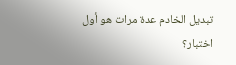تبديل الخادم عدة مرات هو أول اختبار؟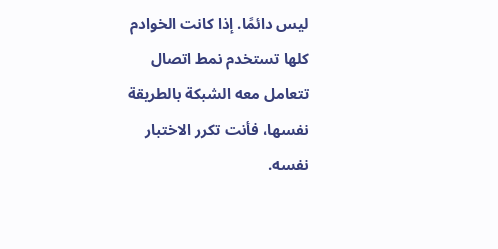ليس دائمًا. إذا كانت الخوادم كلها تستخدم نمط اتصال تتعامل معه الشبكة بالطريقة نفسها، فأنت تكرر الاختبار نفسه.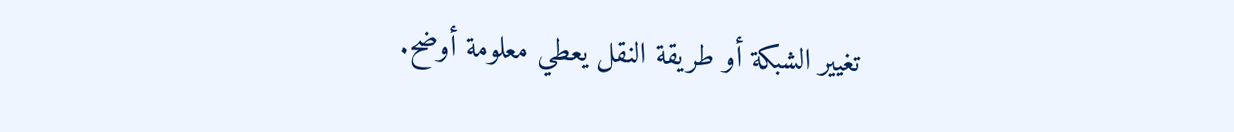تغيير الشبكة أو طريقة النقل يعطي معلومة أوضح.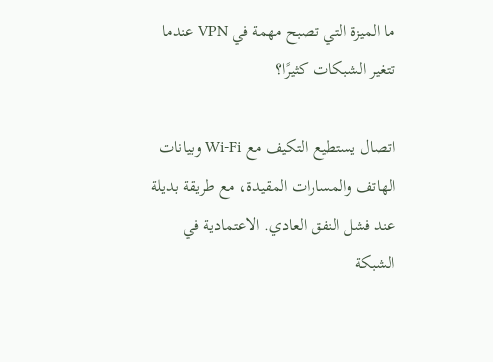ما الميزة التي تصبح مهمة في VPN عندما تتغير الشبكات كثيرًا؟

اتصال يستطيع التكيف مع Wi‑Fi وبيانات الهاتف والمسارات المقيدة، مع طريقة بديلة عند فشل النفق العادي. الاعتمادية في الشبكة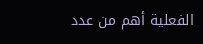الفعلية أهم من عدد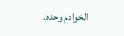الخوادم وحده.